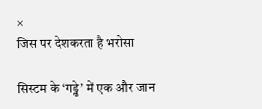×
जिस पर देशकरता है भरोसा

सिस्टम के ‘गड्ढे’ में एक और जान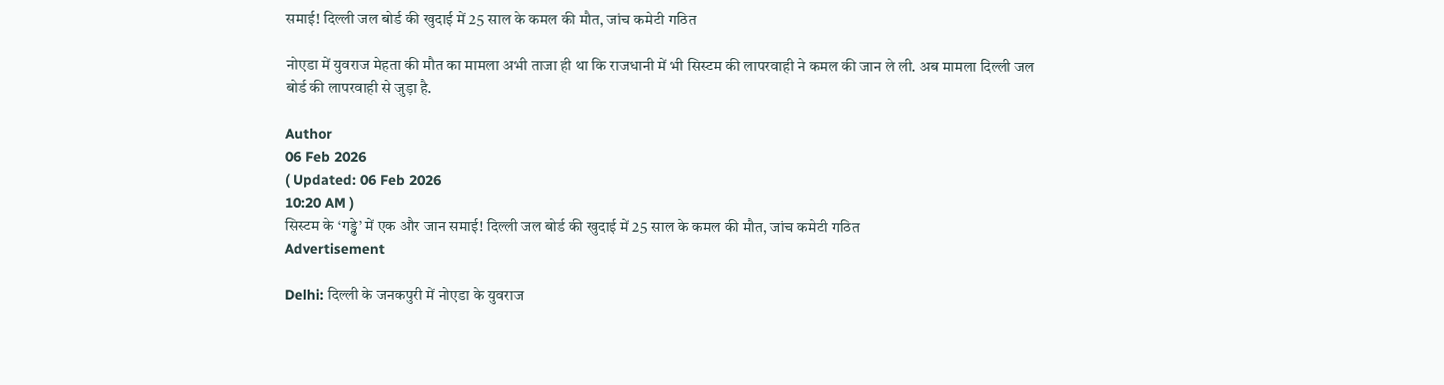समाई! दिल्ली जल बोर्ड की खुदाई में 25 साल के कमल की मौत, जांच कमेटी गठित

नोएडा में युवराज मेहता की मौत का मामला अभी ताजा ही था कि राजधानी में भी सिस्टम की लापरवाही ने कमल की जान ले ली. अब मामला दिल्ली जल बोर्ड की लापरवाही से जुड़ा है.

Author
06 Feb 2026
( Updated: 06 Feb 2026
10:20 AM )
सिस्टम के ‘गड्ढे’ में एक और जान समाई! दिल्ली जल बोर्ड की खुदाई में 25 साल के कमल की मौत, जांच कमेटी गठित
Advertisement

Delhi: दिल्ली के जनकपुरी में नोएडा के युवराज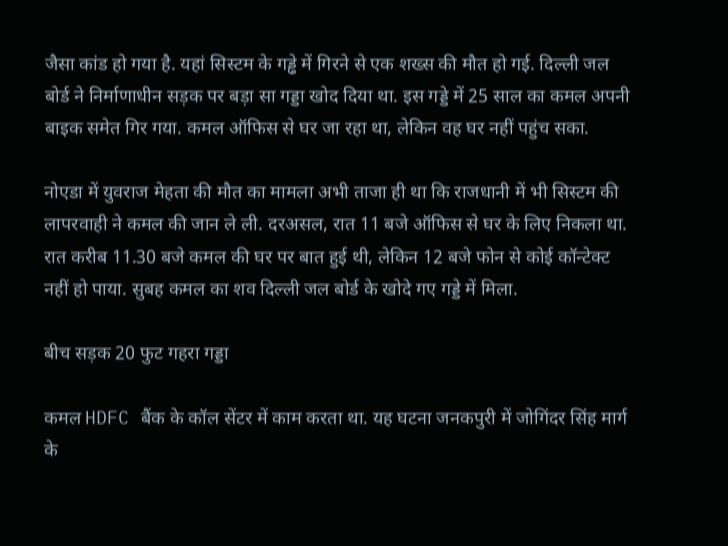जैसा कांड हो गया है. यहां सिस्टम के गड्ढे में गिरने से एक शख्स की मौत हो गई. दिल्ली जल बोर्ड ने निर्माणाधीन सड़क पर बड़ा सा गड्डा खोद दिया था. इस गड्डे में 25 साल का कमल अपनी बाइक समेत गिर गया. कमल ऑफिस से घर जा रहा था, लेकिन वह घर नहीं पहुंच सका.

नोएडा में युवराज मेहता की मौत का मामला अभी ताजा ही था कि राजधानी में भी सिस्टम की लापरवाही ने कमल की जान ले ली. दरअसल, रात 11 बजे ऑफिस से घर के लिए निकला था. रात करीब 11.30 बजे कमल की घर पर बात हुई थी, लेकिन 12 बजे फोन से कोई कॉन्टेक्ट नहीं हो पाया. सुबह कमल का शव दिल्ली जल बोर्ड के खोदे गए गड्डे में मिला.

बीच सड़क 20 फुट गहरा गड्डा

कमल HDFC बैंक के कॉल सेंटर में काम करता था. यह घटना जनकपुरी में जोगिंदर सिंह मार्ग के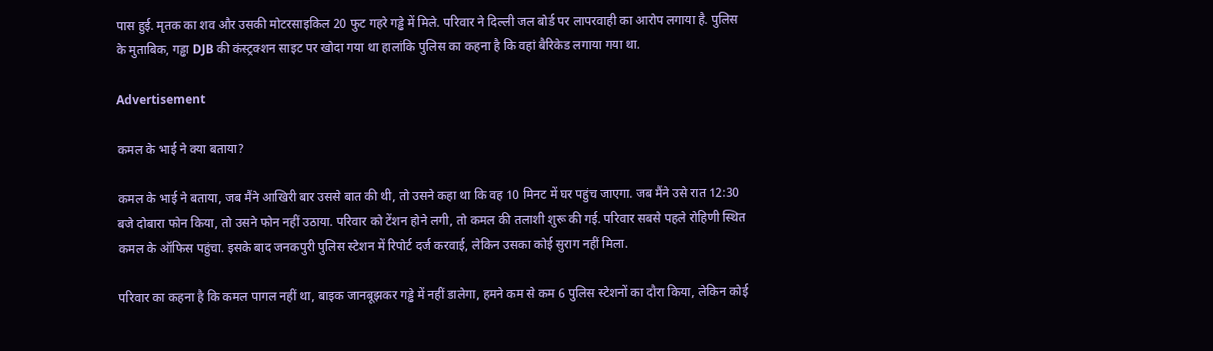पास हुई. मृतक का शव और उसकी मोटरसाइकिल 20 फुट गहरे गड्ढे में मिले. परिवार ने दिल्ली जल बोर्ड पर लापरवाही का आरोप लगाया है. पुलिस के मुताबिक, गड्ढा DJB की कंस्ट्रक्शन साइट पर खोदा गया था हालांकि पुलिस का कहना है कि वहां बैरिकेड लगाया गया था.

Advertisement

कमल के भाई ने क्या बताया?

कमल के भाई ने बताया, जब मैंने आखिरी बार उससे बात की थी, तो उसने कहा था कि वह 10 मिनट में घर पहुंच जाएगा. जब मैंने उसे रात 12:30 बजे दोबारा फोन किया, तो उसने फोन नहीं उठाया. परिवार को टेंशन होने लगी, तो कमल की तलाशी शुरू की गई. परिवार सबसे पहले रोहिणी स्थित कमल के ऑफिस पहुंचा. इसके बाद जनकपुरी पुलिस स्टेशन में रिपोर्ट दर्ज करवाई, लेकिन उसका कोई सुराग नहीं मिला.

परिवार का कहना है कि कमल पागल नहीं था, बाइक जानबूझकर गड्ढे में नहीं डालेगा, हमने कम से कम 6 पुलिस स्टेशनों का दौरा किया, लेकिन कोई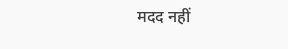मदद नहीं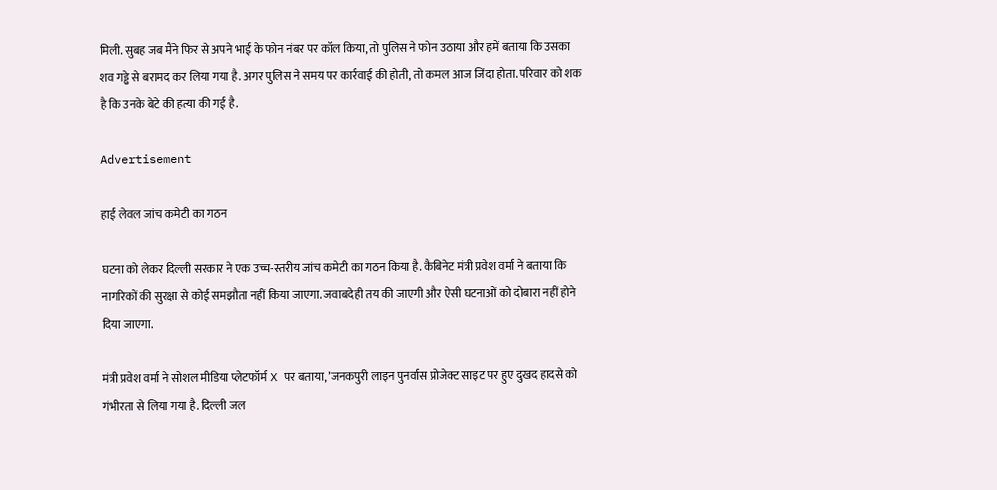मिली. सुबह जब मैंने फिर से अपने भाई के फोन नंबर पर कॉल किया, तो पुलिस ने फोन उठाया और हमें बताया कि उसका शव गड्ढे से बरामद कर लिया गया है. अगर पुलिस ने समय पर कार्रवाई की होती, तो कमल आज जिंदा होता. परिवार को शक है कि उनके बेटे की हत्या की गई है.

Advertisement

हाई लेवल जांच कमेटी का गठन

घटना को लेकर दिल्ली सरकार ने एक उच्च-स्तरीय जांच कमेटी का गठन किया है. कैबिनेट मंत्री प्रवेश वर्मा ने बताया कि नागरिकों की सुरक्षा से कोई समझौता नहीं किया जाएगा. जवाबदेही तय की जाएगी और ऐसी घटनाओं को दोबारा नहीं होने दिया जाएगा.

मंत्री प्रवेश वर्मा ने सोशल मीडिया प्लेटफॉर्म X पर बताया, ’जनकपुरी लाइन पुनर्वास प्रोजेक्ट साइट पर हुए दुखद हादसे को गंभीरता से लिया गया है. दिल्ली जल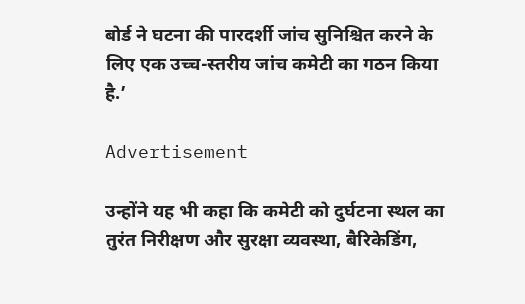बोर्ड ने घटना की पारदर्शी जांच सुनिश्चित करने के लिए एक उच्च-स्तरीय जांच कमेटी का गठन किया है.’

Advertisement

उन्होंने यह भी कहा कि कमेटी को दुर्घटना स्थल का तुरंत निरीक्षण और सुरक्षा व्यवस्था, बैरिकेडिंग,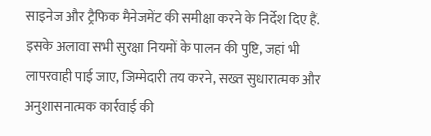साइनेज और ट्रैफिक मैनेजमेंट की समीक्षा करने के निर्देश दिए हैं. इसके अलावा सभी सुरक्षा नियमों के पालन की पुष्टि, जहां भी लापरवाही पाई जाए, जिम्मेदारी तय करने, सख्त सुधारात्मक और अनुशासनात्मक कार्रवाई की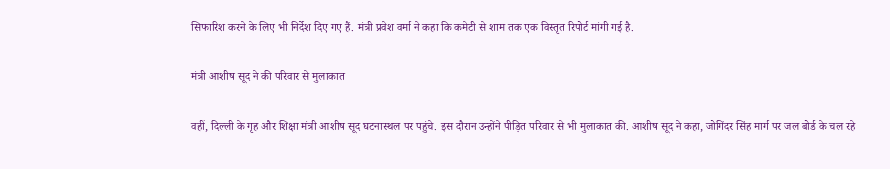सिफारिश करने के लिए भी निर्देश दिए गए हैं. मंत्री प्रवेश वर्मा ने कहा कि कमेटी से शाम तक एक विस्तृत रिपोर्ट मांगी गई है.

मंत्री आशीष सूद ने की परिवार से मुलाकात

वहीं, दिल्ली के गृह और शिक्षा मंत्री आशीष सूद घटनास्थल पर पहुंचे. इस दौरान उन्होंने पीड़ित परिवार से भी मुलाकात की. आशीष सूद ने कहा, जोगिंदर सिंह मार्ग पर जल बोर्ड के चल रहे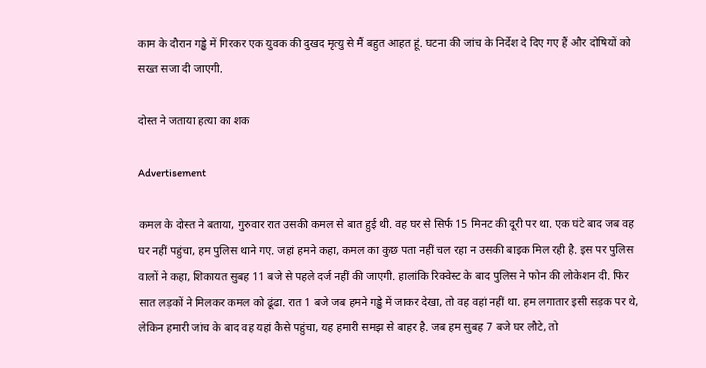काम के दौरान गड्ढे में गिरकर एक युवक की दुखद मृत्यु से मैं बहुत आहत हूं. घटना की जांच के निर्देश दे दिए गए हैं और दोषियों को सख्त सजा दी जाएगी.

दोस्त ने जताया हत्या का शक

Advertisement

कमल के दोस्त ने बताया, गुरुवार रात उसकी कमल से बात हुई थी. वह घर से सिर्फ 15 मिनट की दूरी पर था. एक घंटे बाद जब वह घर नहीं पहुंचा, हम पुलिस थाने गए. जहां हमने कहा, कमल का कुछ पता नहीं चल रहा न उसकी बाइक मिल रही है. इस पर पुलिस वालों ने कहा, शिकायत सुबह 11 बजे से पहले दर्ज नहीं की जाएगी. हालांकि रिक्वेस्ट के बाद पुलिस ने फोन की लोकेशन दी. फिर सात लड़कों ने मिलकर कमल को ढूंढा. रात 1 बजे जब हमने गड्ढे में जाकर देखा, तो वह वहां नहीं था. हम लगातार इसी सड़क पर थे, लेकिन हमारी जांच के बाद वह यहां कैसे पहुंचा, यह हमारी समझ से बाहर है. जब हम सुबह 7 बजे घर लौटे, तो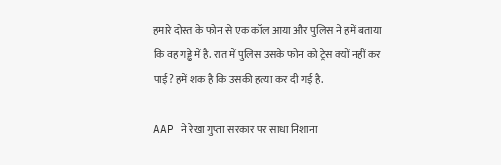हमारे दोस्त के फोन से एक कॉल आया और पुलिस ने हमें बताया कि वह गड्ढे में है. रात में पुलिस उसके फोन को ट्रेस क्यों नहीं कर पाई? हमें शक है कि उसकी हत्या कर दी गई है.

AAP ने रेखा गुप्ता सरकार पर साधा निशाना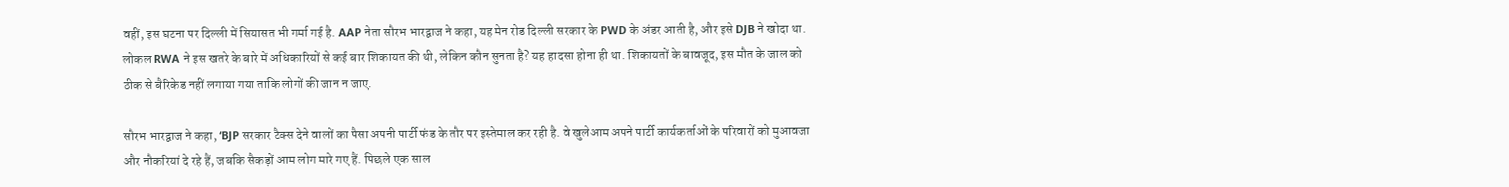वहीं, इस घटना पर दिल्ली में सियासत भी गर्मा गई है. AAP नेता सौरभ भारद्वाज ने कहा, यह मेन रोड दिल्ली सरकार के PWD के अंडर आती है, और इसे DJB ने खोदा था. लोकल RWA ने इस खतरे के बारे में अधिकारियों से कई बार शिकायत की थी, लेकिन कौन सुनता है? यह हादसा होना ही था. शिकायतों के बावजूद, इस मौत के जाल को ठीक से बैरिकेड नहीं लगाया गया ताकि लोगों की जान न जाए.

सौरभ भारद्वाज ने कहा, ‘BJP सरकार टैक्स देने वालों का पैसा अपनी पार्टी फंड के तौर पर इस्तेमाल कर रही है. वे खुलेआम अपने पार्टी कार्यकर्ताओं के परिवारों को मुआवजा और नौकरियां दे रहे हैं, जबकि सैकड़ों आम लोग मारे गए हैं. पिछले एक साल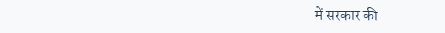में सरकार की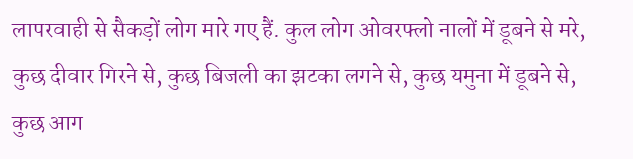लापरवाही से सैकड़ों लोग मारे गए हैं. कुल लोग ओवरफ्लो नालों में डूबने से मरे, कुछ दीवार गिरने से, कुछ बिजली का झटका लगने से, कुछ यमुना में डूबने से, कुछ आग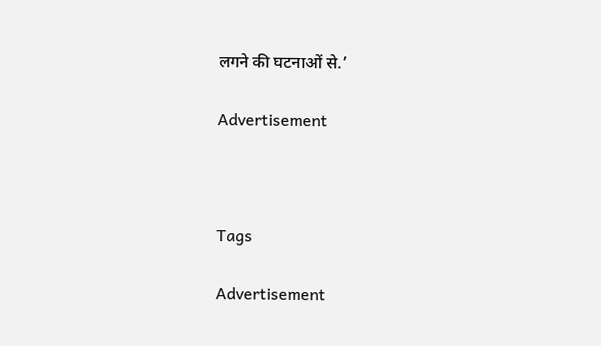लगने की घटनाओं से.’

Advertisement



Tags

Advertisement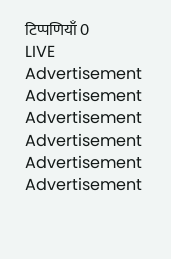टिप्पणियाँ 0
LIVE
Advertisement
Advertisement
Advertisement
Advertisement
Advertisement
Advertisement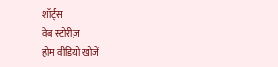शॉर्ट्स
वेब स्टोरीज़
होम वीडियो खोजें